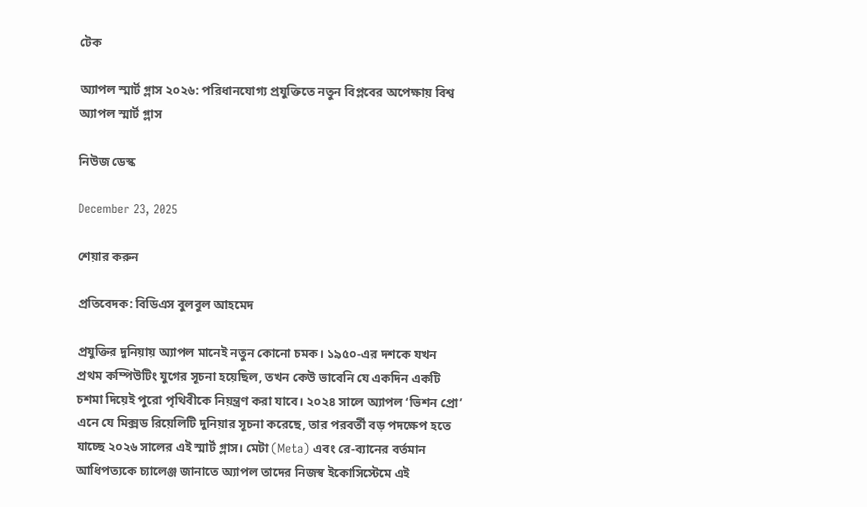টেক

অ্যাপল স্মার্ট গ্লাস ২০২৬: পরিধানযোগ্য প্রযুক্তিতে নতুন বিপ্লবের অপেক্ষায় বিশ্ব
অ্যাপল স্মার্ট গ্লাস

নিউজ ডেস্ক

December 23, 2025

শেয়ার করুন

প্রতিবেদক: বিডিএস বুলবুল আহমেদ

প্রযুক্তির দুনিয়ায় অ্যাপল মানেই নতুন কোনো চমক। ১৯৫০-এর দশকে যখন প্রথম কম্পিউটিং যুগের সূচনা হয়েছিল, তখন কেউ ভাবেনি যে একদিন একটি চশমা দিয়েই পুরো পৃথিবীকে নিয়ন্ত্রণ করা যাবে। ২০২৪ সালে অ্যাপল ‘ভিশন প্রো’ এনে যে মিক্সড রিয়েলিটি দুনিয়ার সূচনা করেছে, তার পরবর্তী বড় পদক্ষেপ হতে যাচ্ছে ২০২৬ সালের এই স্মার্ট গ্লাস। মেটা (Meta) এবং রে-ব্যানের বর্তমান আধিপত্যকে চ্যালেঞ্জ জানাতে অ্যাপল তাদের নিজস্ব ইকোসিস্টেমে এই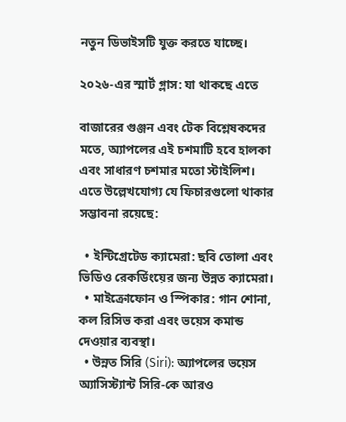নতুন ডিভাইসটি যুক্ত করতে যাচ্ছে।

২০২৬-এর স্মার্ট গ্লাস: যা থাকছে এতে

বাজারের গুঞ্জন এবং টেক বিশ্লেষকদের মতে, অ্যাপলের এই চশমাটি হবে হালকা এবং সাধারণ চশমার মতো স্টাইলিশ। এতে উল্লেখযোগ্য যে ফিচারগুলো থাকার সম্ভাবনা রয়েছে:

  • ইন্টিগ্রেটেড ক্যামেরা: ছবি তোলা এবং ভিডিও রেকর্ডিংয়ের জন্য উন্নত ক্যামেরা।
  • মাইক্রোফোন ও স্পিকার: গান শোনা, কল রিসিভ করা এবং ভয়েস কমান্ড দেওয়ার ব্যবস্থা।
  • উন্নত সিরি (Siri): অ্যাপলের ভয়েস অ্যাসিস্ট্যান্ট সিরি-কে আরও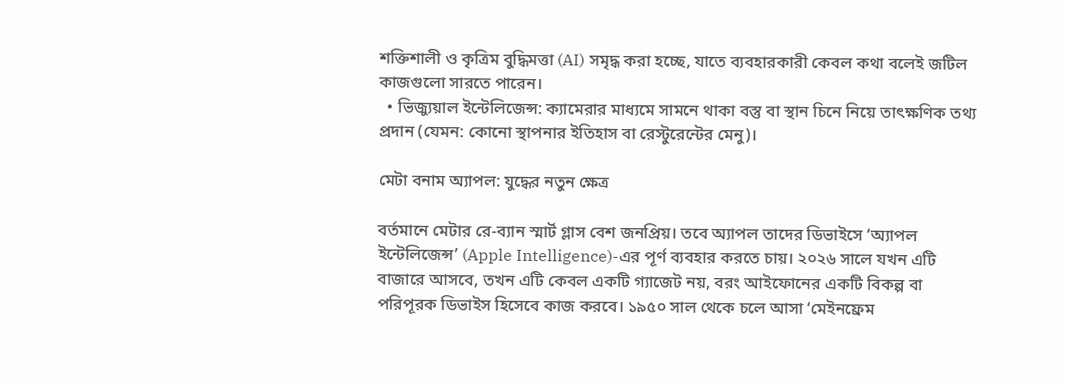শক্তিশালী ও কৃত্রিম বুদ্ধিমত্তা (AI) সমৃদ্ধ করা হচ্ছে, যাতে ব্যবহারকারী কেবল কথা বলেই জটিল কাজগুলো সারতে পারেন।
  • ভিজ্যুয়াল ইন্টেলিজেন্স: ক্যামেরার মাধ্যমে সামনে থাকা বস্তু বা স্থান চিনে নিয়ে তাৎক্ষণিক তথ্য প্রদান (যেমন: কোনো স্থাপনার ইতিহাস বা রেস্টুরেন্টের মেনু)।

মেটা বনাম অ্যাপল: যুদ্ধের নতুন ক্ষেত্র

বর্তমানে মেটার রে-ব্যান স্মার্ট গ্লাস বেশ জনপ্রিয়। তবে অ্যাপল তাদের ডিভাইসে ‘অ্যাপল ইন্টেলিজেন্স’ (Apple Intelligence)-এর পূর্ণ ব্যবহার করতে চায়। ২০২৬ সালে যখন এটি বাজারে আসবে, তখন এটি কেবল একটি গ্যাজেট নয়, বরং আইফোনের একটি বিকল্প বা পরিপূরক ডিভাইস হিসেবে কাজ করবে। ১৯৫০ সাল থেকে চলে আসা ‘মেইনফ্রেম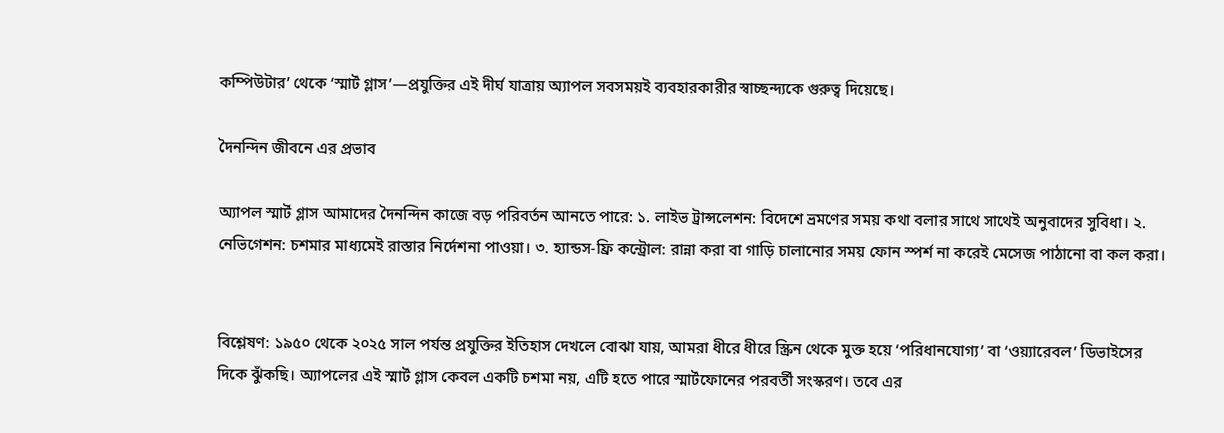কম্পিউটার’ থেকে ‘স্মার্ট গ্লাস’—প্রযুক্তির এই দীর্ঘ যাত্রায় অ্যাপল সবসময়ই ব্যবহারকারীর স্বাচ্ছন্দ্যকে গুরুত্ব দিয়েছে।

দৈনন্দিন জীবনে এর প্রভাব

অ্যাপল স্মার্ট গ্লাস আমাদের দৈনন্দিন কাজে বড় পরিবর্তন আনতে পারে: ১. লাইভ ট্রান্সলেশন: বিদেশে ভ্রমণের সময় কথা বলার সাথে সাথেই অনুবাদের সুবিধা। ২. নেভিগেশন: চশমার মাধ্যমেই রাস্তার নির্দেশনা পাওয়া। ৩. হ্যান্ডস-ফ্রি কন্ট্রোল: রান্না করা বা গাড়ি চালানোর সময় ফোন স্পর্শ না করেই মেসেজ পাঠানো বা কল করা।


বিশ্লেষণ: ১৯৫০ থেকে ২০২৫ সাল পর্যন্ত প্রযুক্তির ইতিহাস দেখলে বোঝা যায়, আমরা ধীরে ধীরে স্ক্রিন থেকে মুক্ত হয়ে ‘পরিধানযোগ্য’ বা ‘ওয়্যারেবল’ ডিভাইসের দিকে ঝুঁকছি। অ্যাপলের এই স্মার্ট গ্লাস কেবল একটি চশমা নয়, এটি হতে পারে স্মার্টফোনের পরবর্তী সংস্করণ। তবে এর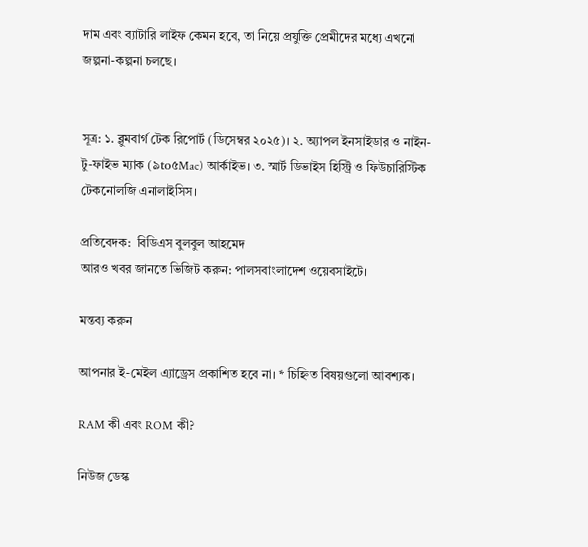দাম এবং ব্যাটারি লাইফ কেমন হবে, তা নিয়ে প্রযুক্তি প্রেমীদের মধ্যে এখনো জল্পনা-কল্পনা চলছে।


সূত্র: ১. ব্লুমবার্গ টেক রিপোর্ট (ডিসেম্বর ২০২৫)। ২. অ্যাপল ইনসাইডার ও নাইন-টু-ফাইভ ম্যাক (৯to৫Mac) আর্কাইভ। ৩. স্মার্ট ডিভাইস হিস্ট্রি ও ফিউচারিস্টিক টেকনোলজি এনালাইসিস।

প্রতিবেদক:  বিডিএস বুলবুল আহমেদ
আরও খবর জানতে ভিজিট করুন: পালসবাংলাদেশ ওয়েবসাইটে।

মন্তব্য করুন

আপনার ই-মেইল এ্যাড্রেস প্রকাশিত হবে না। * চিহ্নিত বিষয়গুলো আবশ্যক।

RAM কী এবং ROM কী?

নিউজ ডেস্ক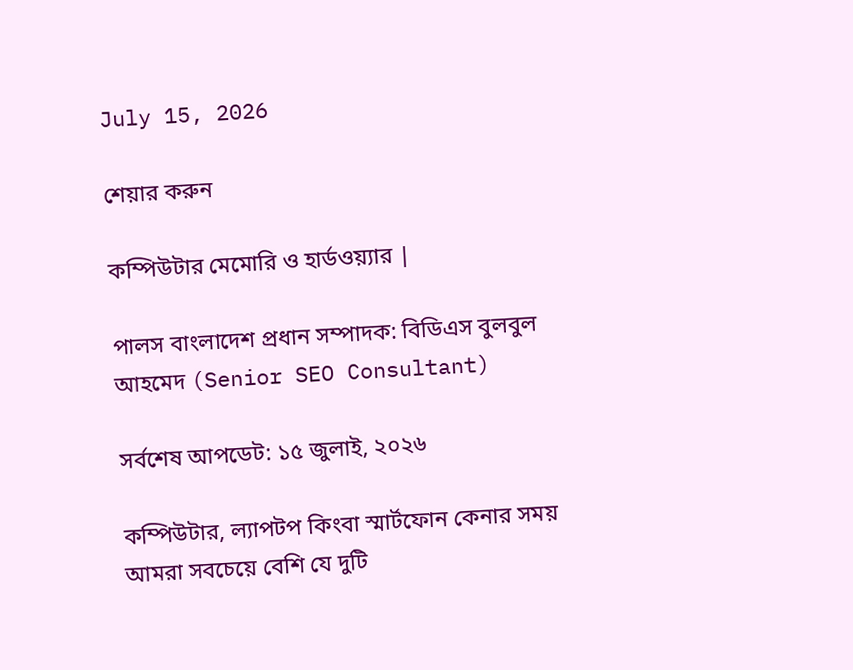July 15, 2026

শেয়ার করুন

কম্পিউটার মেমোরি ও হার্ডওয়্যার |

পালস বাংলাদেশ প্রধান সম্পাদক: বিডিএস বুলবুল আহমেদ (Senior SEO Consultant)

সর্বশেষ আপডেট: ১৫ জুলাই, ২০২৬

কম্পিউটার, ল্যাপটপ কিংবা স্মার্টফোন কেনার সময় আমরা সবচেয়ে বেশি যে দুটি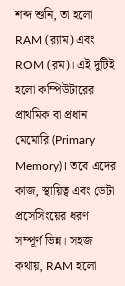শব্দ শুনি, তা হলো RAM (র‍্যাম) এবং ROM (রম)। এই দুটিই হলো কম্পিউটারের প্রাথমিক বা প্রধান মেমোরি (Primary Memory)। তবে এদের কাজ, স্থায়িত্ব এবং ডেটা প্রসেসিংয়ের ধরণ সম্পূর্ণ ভিন্ন। সহজ কথায়, RAM হলো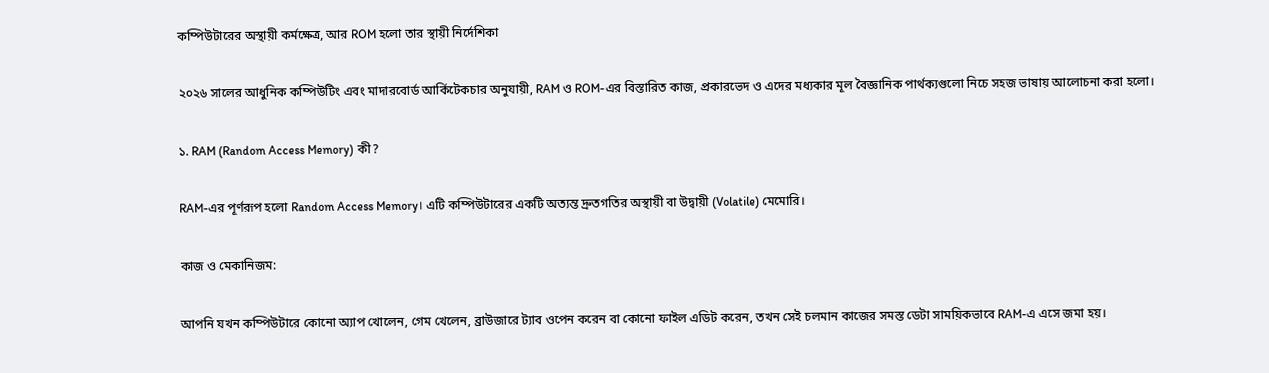কম্পিউটারের অস্থায়ী কর্মক্ষেত্র, আর ROM হলো তার স্থায়ী নির্দেশিকা

২০২৬ সালের আধুনিক কম্পিউটিং এবং মাদারবোর্ড আর্কিটেকচার অনুযায়ী, RAM ও ROM-এর বিস্তারিত কাজ, প্রকারভেদ ও এদের মধ্যকার মূল বৈজ্ঞানিক পার্থক্যগুলো নিচে সহজ ভাষায় আলোচনা করা হলো।

১. RAM (Random Access Memory) কী?

RAM-এর পূর্ণরূপ হলো Random Access Memory। এটি কম্পিউটারের একটি অত্যন্ত দ্রুতগতির অস্থায়ী বা উদ্বায়ী (Volatile) মেমোরি।

কাজ ও মেকানিজম:

আপনি যখন কম্পিউটারে কোনো অ্যাপ খোলেন, গেম খেলেন, ব্রাউজারে ট্যাব ওপেন করেন বা কোনো ফাইল এডিট করেন, তখন সেই চলমান কাজের সমস্ত ডেটা সাময়িকভাবে RAM-এ এসে জমা হয়।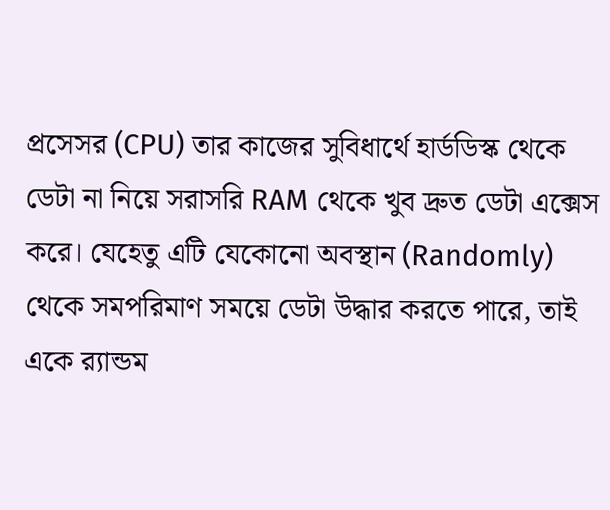প্রসেসর (CPU) তার কাজের সুবিধার্থে হার্ডডিস্ক থেকে ডেটা না নিয়ে সরাসরি RAM থেকে খুব দ্রুত ডেটা এক্সেস করে। যেহেতু এটি যেকোনো অবস্থান (Randomly) থেকে সমপরিমাণ সময়ে ডেটা উদ্ধার করতে পারে, তাই একে র‍্যান্ডম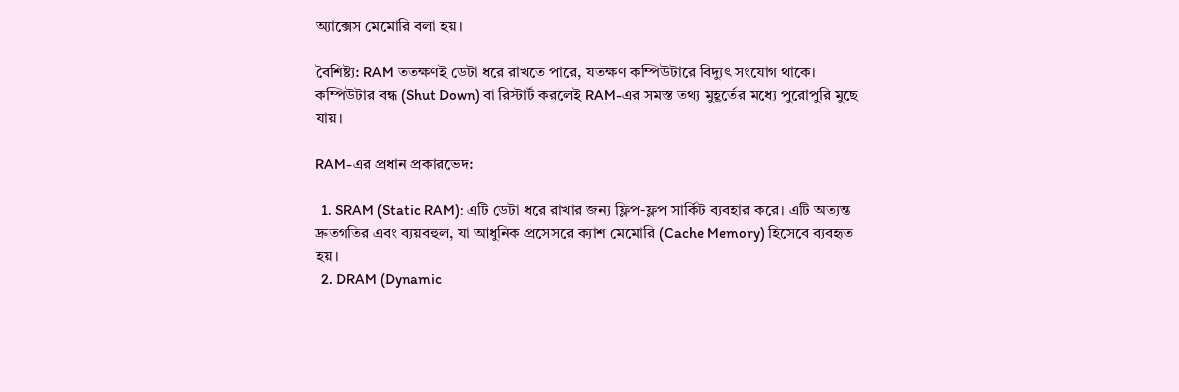অ্যাক্সেস মেমোরি বলা হয়।

বৈশিষ্ট্য: RAM ততক্ষণই ডেটা ধরে রাখতে পারে, যতক্ষণ কম্পিউটারে বিদ্যুৎ সংযোগ থাকে। কম্পিউটার বন্ধ (Shut Down) বা রিস্টার্ট করলেই RAM-এর সমস্ত তথ্য মুহূর্তের মধ্যে পুরোপুরি মুছে যায়।

RAM-এর প্রধান প্রকারভেদ:

  1. SRAM (Static RAM): এটি ডেটা ধরে রাখার জন্য ফ্লিপ-ফ্লপ সার্কিট ব্যবহার করে। এটি অত্যন্ত দ্রুতগতির এবং ব্যয়বহুল, যা আধুনিক প্রসেসরে ক্যাশ মেমোরি (Cache Memory) হিসেবে ব্যবহৃত হয়।
  2. DRAM (Dynamic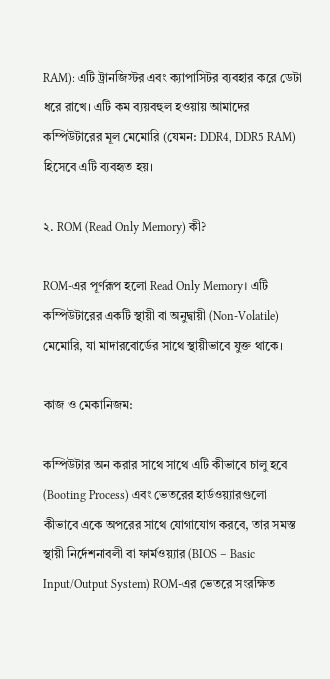RAM): এটি ট্রানজিস্টর এবং ক্যাপাসিটর ব্যবহার করে ডেটা ধরে রাখে। এটি কম ব্যয়বহুল হওয়ায় আমাদের কম্পিউটারের মূল মেমোরি (যেমন: DDR4, DDR5 RAM) হিসেবে এটি ব্যবহৃত হয়।

২. ROM (Read Only Memory) কী?

ROM-এর পূর্ণরূপ হলো Read Only Memory। এটি কম্পিউটারের একটি স্থায়ী বা অনুদ্বায়ী (Non-Volatile) মেমোরি, যা মাদারবোর্ডের সাথে স্থায়ীভাবে যুক্ত থাকে।

কাজ ও মেকানিজম:

কম্পিউটার অন করার সাথে সাথে এটি কীভাবে চালু হবে (Booting Process) এবং ভেতরের হার্ডওয়্যারগুলো কীভাবে একে অপরের সাথে যোগাযোগ করবে, তার সমস্ত স্থায়ী নির্দেশনাবলী বা ফার্মওয়্যার (BIOS – Basic Input/Output System) ROM-এর ভেতরে সংরক্ষিত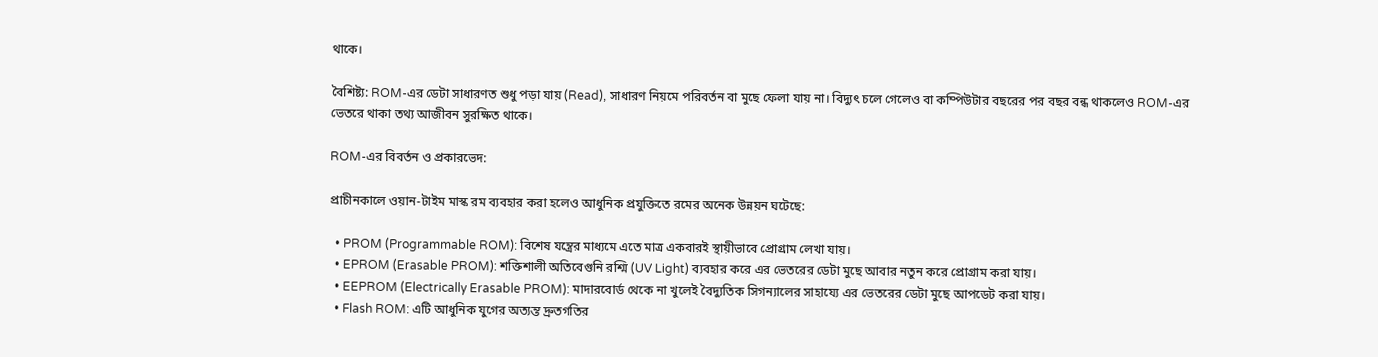থাকে।

বৈশিষ্ট্য: ROM-এর ডেটা সাধারণত শুধু পড়া যায় (Read), সাধারণ নিয়মে পরিবর্তন বা মুছে ফেলা যায় না। বিদ্যুৎ চলে গেলেও বা কম্পিউটার বছরের পর বছর বন্ধ থাকলেও ROM-এর ভেতরে থাকা তথ্য আজীবন সুরক্ষিত থাকে।

ROM-এর বিবর্তন ও প্রকারভেদ:

প্রাচীনকালে ওয়ান-টাইম মাস্ক রম ব্যবহার করা হলেও আধুনিক প্রযুক্তিতে রমের অনেক উন্নয়ন ঘটেছে:

  • PROM (Programmable ROM): বিশেষ যন্ত্রের মাধ্যমে এতে মাত্র একবারই স্থায়ীভাবে প্রোগ্রাম লেখা যায়।
  • EPROM (Erasable PROM): শক্তিশালী অতিবেগুনি রশ্মি (UV Light) ব্যবহার করে এর ভেতরের ডেটা মুছে আবার নতুন করে প্রোগ্রাম করা যায়।
  • EEPROM (Electrically Erasable PROM): মাদারবোর্ড থেকে না খুলেই বৈদ্যুতিক সিগন্যালের সাহায্যে এর ভেতরের ডেটা মুছে আপডেট করা যায়।
  • Flash ROM: এটি আধুনিক যুগের অত্যন্ত দ্রুতগতির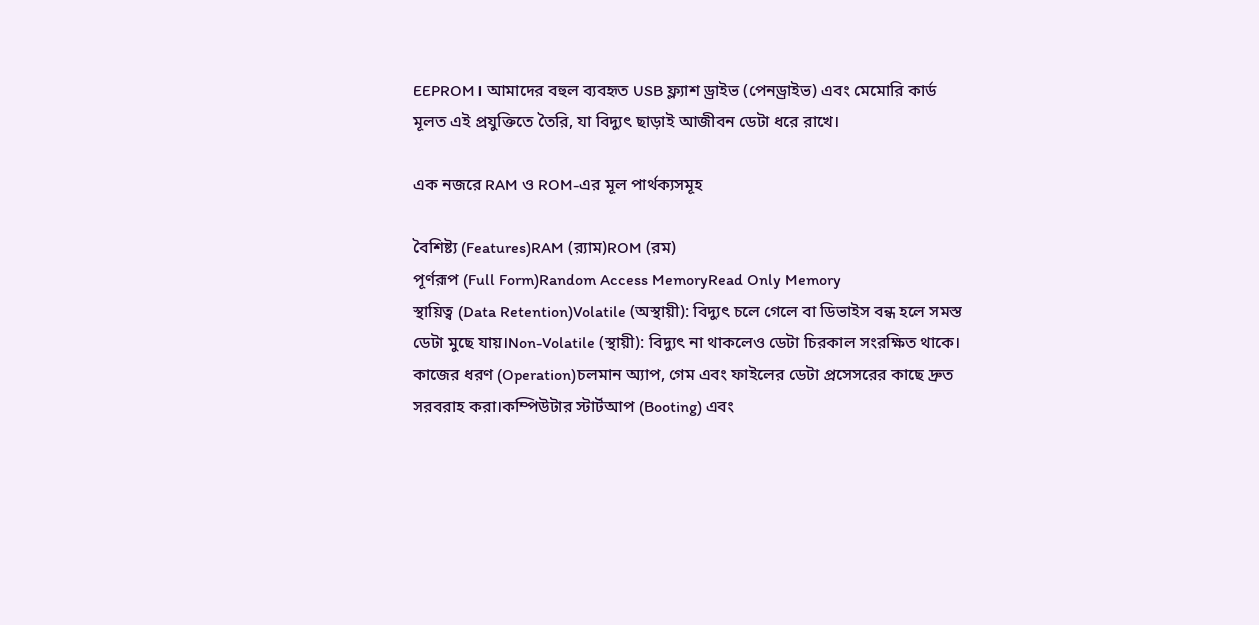EEPROM। আমাদের বহুল ব্যবহৃত USB ফ্ল্যাশ ড্রাইভ (পেনড্রাইভ) এবং মেমোরি কার্ড মূলত এই প্রযুক্তিতে তৈরি, যা বিদ্যুৎ ছাড়াই আজীবন ডেটা ধরে রাখে।

এক নজরে RAM ও ROM-এর মূল পার্থক্যসমূহ

বৈশিষ্ট্য (Features)RAM (র‍্যাম)ROM (রম)
পূর্ণরূপ (Full Form)Random Access MemoryRead Only Memory
স্থায়িত্ব (Data Retention)Volatile (অস্থায়ী): বিদ্যুৎ চলে গেলে বা ডিভাইস বন্ধ হলে সমস্ত ডেটা মুছে যায়।Non-Volatile (স্থায়ী): বিদ্যুৎ না থাকলেও ডেটা চিরকাল সংরক্ষিত থাকে।
কাজের ধরণ (Operation)চলমান অ্যাপ, গেম এবং ফাইলের ডেটা প্রসেসরের কাছে দ্রুত সরবরাহ করা।কম্পিউটার স্টার্টআপ (Booting) এবং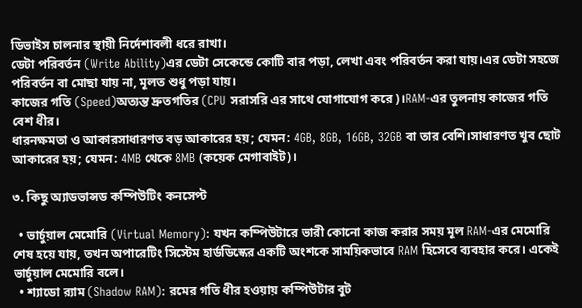ডিভাইস চালনার স্থায়ী নির্দেশাবলী ধরে রাখা।
ডেটা পরিবর্তন (Write Ability)এর ডেটা সেকেন্ডে কোটি বার পড়া, লেখা এবং পরিবর্তন করা যায়।এর ডেটা সহজে পরিবর্তন বা মোছা যায় না, মূলত শুধু পড়া যায়।
কাজের গতি (Speed)অত্যন্ত দ্রুতগতির (CPU সরাসরি এর সাথে যোগাযোগ করে)।RAM-এর তুলনায় কাজের গতি বেশ ধীর।
ধারনক্ষমতা ও আকারসাধারণত বড় আকারের হয়; যেমন: 4GB, 8GB, 16GB, 32GB বা তার বেশি।সাধারণত খুব ছোট আকারের হয়; যেমন: 4MB থেকে 8MB (কয়েক মেগাবাইট)।

৩. কিছু অ্যাডভান্সড কম্পিউটিং কনসেপ্ট

  • ভার্চুয়াল মেমোরি (Virtual Memory): যখন কম্পিউটারে ভারী কোনো কাজ করার সময় মূল RAM-এর মেমোরি শেষ হয়ে যায়, তখন অপারেটিং সিস্টেম হার্ডডিস্কের একটি অংশকে সাময়িকভাবে RAM হিসেবে ব্যবহার করে। একেই ভার্চুয়াল মেমোরি বলে।
  • শ্যাডো র‍্যাম (Shadow RAM): রমের গতি ধীর হওয়ায় কম্পিউটার বুট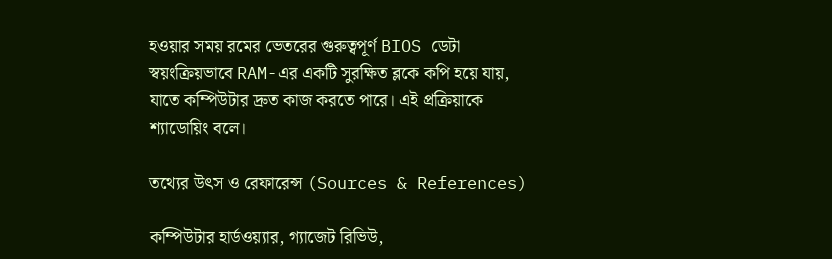হওয়ার সময় রমের ভেতরের গুরুত্বপূর্ণ BIOS ডেটা স্বয়ংক্রিয়ভাবে RAM-এর একটি সুরক্ষিত ব্লকে কপি হয়ে যায়, যাতে কম্পিউটার দ্রুত কাজ করতে পারে। এই প্রক্রিয়াকে শ্যাডোয়িং বলে।

তথ্যের উৎস ও রেফারেন্স (Sources & References)

কম্পিউটার হার্ডওয়্যার, গ্যাজেট রিভিউ,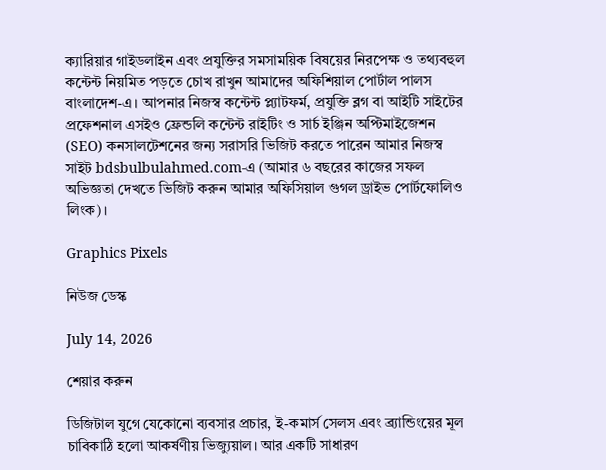ক্যারিয়ার গাইডলাইন এবং প্রযুক্তির সমসাময়িক বিষয়ের নিরপেক্ষ ও তথ্যবহুল কন্টেন্ট নিয়মিত পড়তে চোখ রাখুন আমাদের অফিশিয়াল পোর্টাল পালস বাংলাদেশ-এ। আপনার নিজস্ব কন্টেন্ট প্ল্যাটফর্ম, প্রযুক্তি ব্লগ বা আইটি সাইটের প্রফেশনাল এসইও ফ্রেন্ডলি কন্টেন্ট রাইটিং ও সার্চ ইঞ্জিন অপ্টিমাইজেশন (SEO) কনসালটেশনের জন্য সরাসরি ভিজিট করতে পারেন আমার নিজস্ব সাইট bdsbulbulahmed.com-এ (আমার ৬ বছরের কাজের সফল অভিজ্ঞতা দেখতে ভিজিট করুন আমার অফিসিয়াল গুগল ড্রাইভ পোর্টফোলিও লিংক)।

Graphics Pixels

নিউজ ডেস্ক

July 14, 2026

শেয়ার করুন

ডিজিটাল যুগে যেকোনো ব্যবসার প্রচার, ই-কমার্স সেলস এবং ব্র্যান্ডিংয়ের মূল চাবিকাঠি হলো আকর্ষণীয় ভিজ্যুয়াল। আর একটি সাধারণ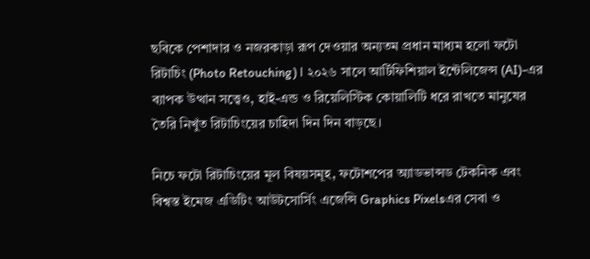ছবিকে পেশাদার ও নজরকাড়া রূপ দেওয়ার অন্যতম প্রধান মাধ্যম হলো ফটো রিটাচিং (Photo Retouching)। ২০২৬ সালে আর্টিফিশিয়াল ইন্টেলিজেন্স (AI)-এর ব্যাপক উত্থান সত্ত্বেও, হাই-এন্ড ও রিয়েলিস্টিক কোয়ালিটি ধরে রাখতে মানুষের তৈরি নিখুঁত রিটাচিংয়ের চাহিদা দিন দিন বাড়ছে।

নিচে ফটো রিটাচিংয়ের মূল বিষয়সমূহ, ফটোশপের অ্যাডভান্সড টেকনিক এবং বিশ্বস্ত ইমেজ এডিটিং আউটসোর্সিং এজেন্সি Graphics Pixelsএর সেবা ও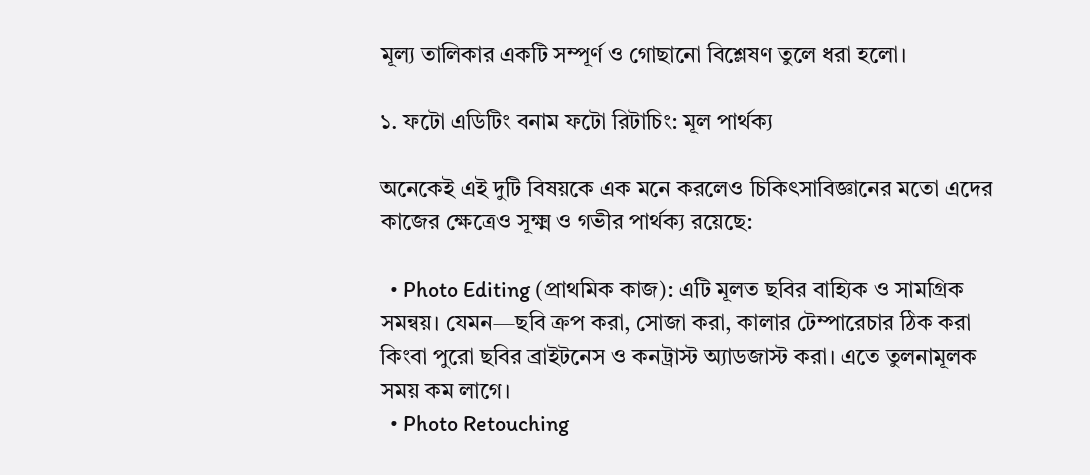মূল্য তালিকার একটি সম্পূর্ণ ও গোছানো বিশ্লেষণ তুলে ধরা হলো।

১. ফটো এডিটিং বনাম ফটো রিটাচিং: মূল পার্থক্য

অনেকেই এই দুটি বিষয়কে এক মনে করলেও চিকিৎসাবিজ্ঞানের মতো এদের কাজের ক্ষেত্রেও সূক্ষ্ম ও গভীর পার্থক্য রয়েছে:

  • Photo Editing (প্রাথমিক কাজ): এটি মূলত ছবির বাহ্যিক ও সামগ্রিক সমন্বয়। যেমন—ছবি ক্রপ করা, সোজা করা, কালার টেম্পারেচার ঠিক করা কিংবা পুরো ছবির ব্রাইটনেস ও কনট্রাস্ট অ্যাডজাস্ট করা। এতে তুলনামূলক সময় কম লাগে।
  • Photo Retouching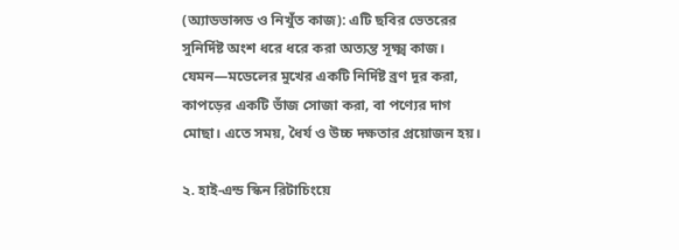(অ্যাডভান্সড ও নিখুঁত কাজ): এটি ছবির ভেতরের সুনির্দিষ্ট অংশ ধরে ধরে করা অত্যন্ত সূক্ষ্ম কাজ। যেমন—মডেলের মুখের একটি নির্দিষ্ট ব্রণ দূর করা, কাপড়ের একটি ভাঁজ সোজা করা, বা পণ্যের দাগ মোছা। এতে সময়, ধৈর্য ও উচ্চ দক্ষতার প্রয়োজন হয়।

২. হাই-এন্ড স্কিন রিটাচিংয়ে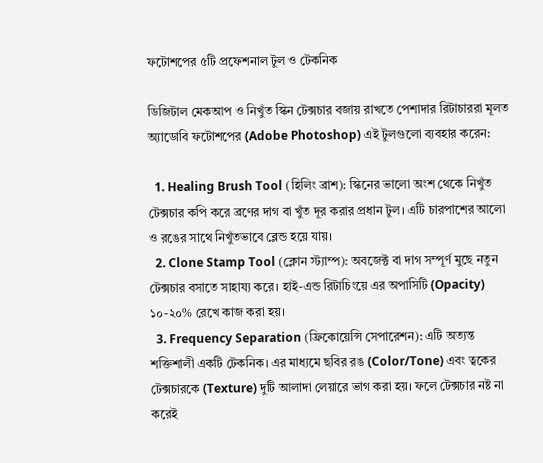ফটোশপের ৫টি প্রফেশনাল টুল ও টেকনিক

ডিজিটাল মেকআপ ও নিখুঁত স্কিন টেক্সচার বজায় রাখতে পেশাদার রিটাচাররা মূলত অ্যাডোবি ফটোশপের (Adobe Photoshop) এই টুলগুলো ব্যবহার করেন:

  1. Healing Brush Tool (হিলিং ব্রাশ): স্কিনের ভালো অংশ থেকে নিখুঁত টেক্সচার কপি করে ব্রণের দাগ বা খুঁত দূর করার প্রধান টুল। এটি চারপাশের আলো ও রঙের সাথে নিখুঁতভাবে ব্লেন্ড হয়ে যায়।
  2. Clone Stamp Tool (ক্লোন স্ট্যাম্প): অবজেক্ট বা দাগ সম্পূর্ণ মুছে নতুন টেক্সচার বসাতে সাহায্য করে। হাই-এন্ড রিটাচিংয়ে এর অপাসিটি (Opacity) ১০-২০% রেখে কাজ করা হয়।
  3. Frequency Separation (ফ্রিকোয়েন্সি সেপারেশন): এটি অত্যন্ত শক্তিশালী একটি টেকনিক। এর মাধ্যমে ছবির রঙ (Color/Tone) এবং ত্বকের টেক্সচারকে (Texture) দুটি আলাদা লেয়ারে ভাগ করা হয়। ফলে টেক্সচার নষ্ট না করেই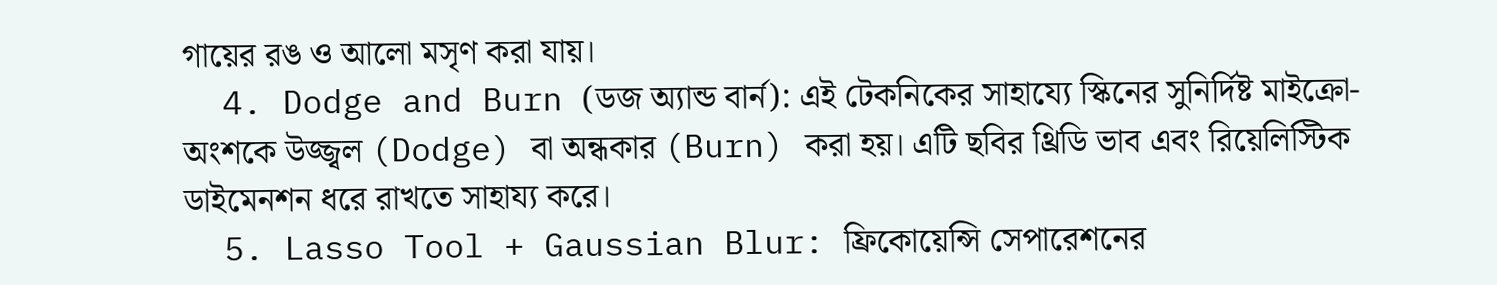গায়ের রঙ ও আলো মসৃণ করা যায়।
  4. Dodge and Burn (ডজ অ্যান্ড বার্ন): এই টেকনিকের সাহায্যে স্কিনের সুনির্দিষ্ট মাইক্রো-অংশকে উজ্জ্বল (Dodge) বা অন্ধকার (Burn) করা হয়। এটি ছবির থ্রিডি ভাব এবং রিয়েলিস্টিক ডাইমেনশন ধরে রাখতে সাহায্য করে।
  5. Lasso Tool + Gaussian Blur: ফ্রিকোয়েন্সি সেপারেশনের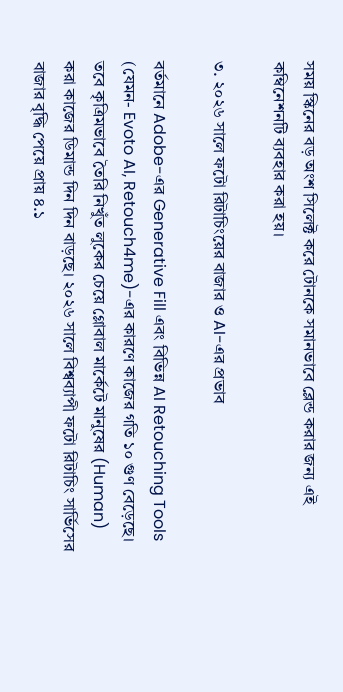সময় স্কিনের বড় অংশ সিলেক্ট করে টোনকে সমানভাবে ব্লেন্ড করার জন্য এই কম্বিনেশনটি ব্যবহার করা হয়।

৩. ২০২৬ সালে ফটো রিটাচিংয়ের বাজার ও AI-এর প্রভাব

বর্তমানে Adobe-এর Generative Fill এবং বিভিন্ন AI Retouching Tools (যেমন- Evoto AI, Retouch4me)-এর কারণে কাজের গতি ১০ গুণ বেড়েছে। তবে কৃত্রিমভাবে তৈরি নিখুঁত লুকের চেয়ে গ্লোবাল মার্কেটে মানুষের (Human) করা কাজের ডিমান্ড দিন দিন বাড়ছে। ২০২৬ সালে বিশ্বব্যাপী ফটো রিটাচিং সার্ভিসের বাজার বৃদ্ধি পেয়ে প্রায় ৪.১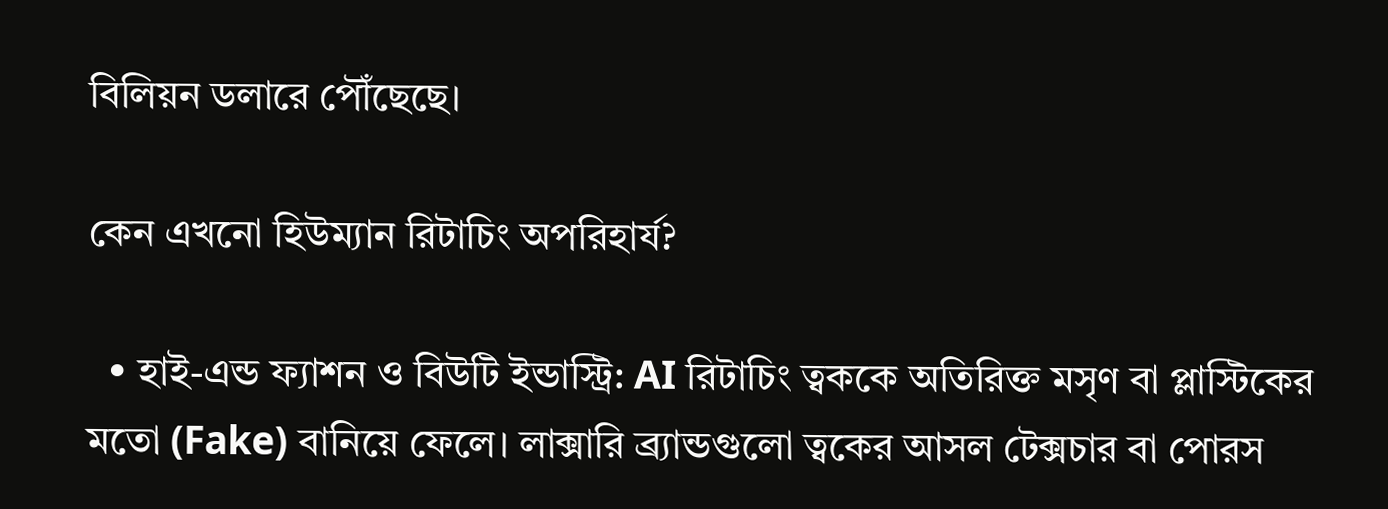বিলিয়ন ডলারে পৌঁছেছে।

কেন এখনো হিউম্যান রিটাচিং অপরিহার্য?

  • হাই-এন্ড ফ্যাশন ও বিউটি ইন্ডাস্ট্রি: AI রিটাচিং ত্বককে অতিরিক্ত মসৃণ বা প্লাস্টিকের মতো (Fake) বানিয়ে ফেলে। লাক্সারি ব্র্যান্ডগুলো ত্বকের আসল টেক্সচার বা পোরস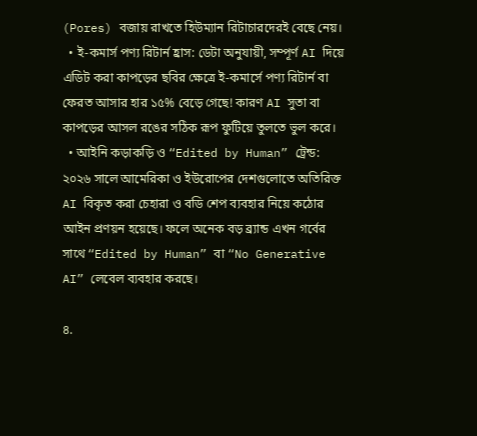(Pores) বজায় রাখতে হিউম্যান রিটাচারদেরই বেছে নেয়।
  • ই-কমার্স পণ্য রিটার্ন হ্রাস: ডেটা অনুযায়ী, সম্পূর্ণ AI দিয়ে এডিট করা কাপড়ের ছবির ক্ষেত্রে ই-কমার্সে পণ্য রিটার্ন বা ফেরত আসার হার ১৫% বেড়ে গেছে! কারণ AI সুতা বা কাপড়ের আসল রঙের সঠিক রূপ ফুটিয়ে তুলতে ভুল করে।
  • আইনি কড়াকড়ি ও “Edited by Human” ট্রেন্ড: ২০২৬ সালে আমেরিকা ও ইউরোপের দেশগুলোতে অতিরিক্ত AI বিকৃত করা চেহারা ও বডি শেপ ব্যবহার নিয়ে কঠোর আইন প্রণয়ন হয়েছে। ফলে অনেক বড় ব্র্যান্ড এখন গর্বের সাথে “Edited by Human” বা “No Generative AI” লেবেল ব্যবহার করছে।

৪.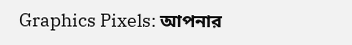Graphics Pixels: আপনার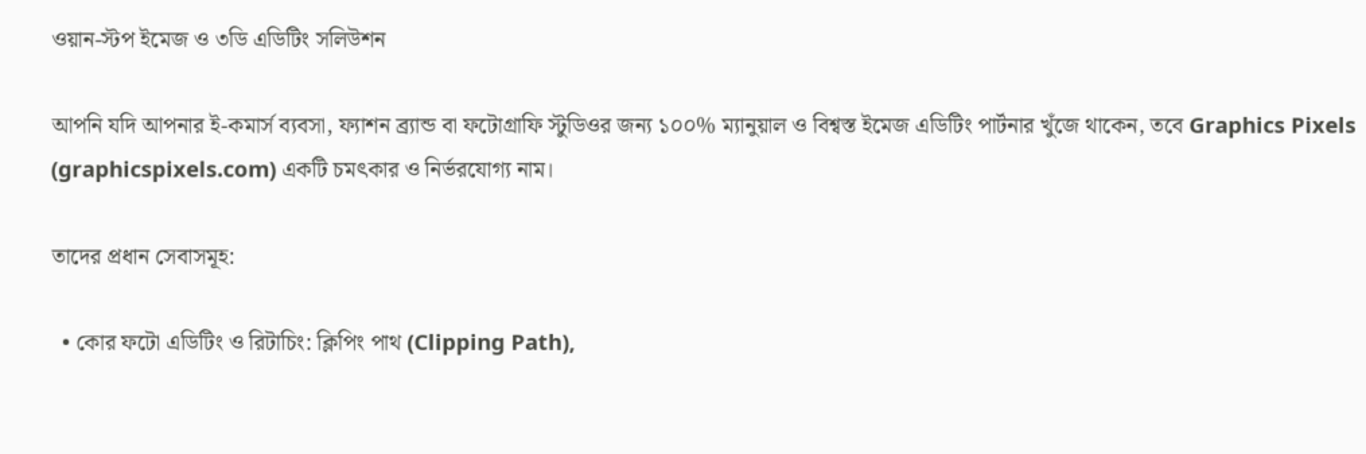ওয়ান-স্টপ ইমেজ ও ৩ডি এডিটিং সলিউশন

আপনি যদি আপনার ই-কমার্স ব্যবসা, ফ্যাশন ব্র্যান্ড বা ফটোগ্রাফি স্টুডিওর জন্য ১০০% ম্যানুয়াল ও বিশ্বস্ত ইমেজ এডিটিং পার্টনার খুঁজে থাকেন, তবে Graphics Pixels (graphicspixels.com) একটি চমৎকার ও নির্ভরযোগ্য নাম।

তাদের প্রধান সেবাসমূহ:

  • কোর ফটো এডিটিং ও রিটাচিং: ক্লিপিং পাথ (Clipping Path),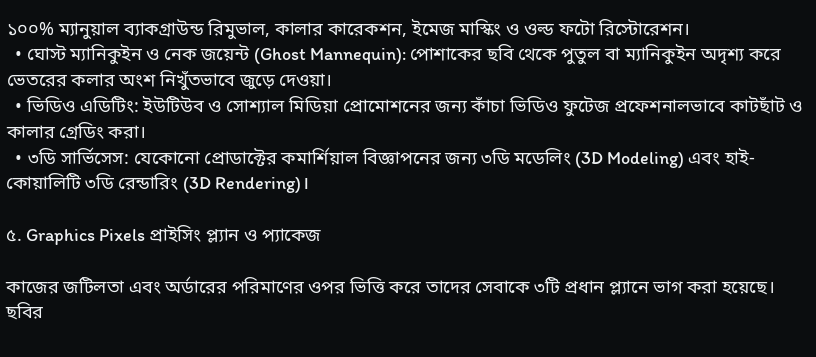১০০% ম্যানুয়াল ব্যাকগ্রাউন্ড রিমুভাল, কালার কারেকশন, ইমেজ মাস্কিং ও ওল্ড ফটো রিস্টোরেশন।
  • ঘোস্ট ম্যানিকুইন ও নেক জয়েন্ট (Ghost Mannequin): পোশাকের ছবি থেকে পুতুল বা ম্যানিকুইন অদৃশ্য করে ভেতরের কলার অংশ নিখুঁতভাবে জুড়ে দেওয়া।
  • ভিডিও এডিটিং: ইউটিউব ও সোশ্যাল মিডিয়া প্রোমোশনের জন্য কাঁচা ভিডিও ফুটেজ প্রফেশনালভাবে কাটছাঁট ও কালার গ্রেডিং করা।
  • ৩ডি সার্ভিসেস: যেকোনো প্রোডাক্টের কমার্শিয়াল বিজ্ঞাপনের জন্য ৩ডি মডেলিং (3D Modeling) এবং হাই-কোয়ালিটি ৩ডি রেন্ডারিং (3D Rendering)।

৫. Graphics Pixels প্রাইসিং প্ল্যান ও প্যাকেজ

কাজের জটিলতা এবং অর্ডারের পরিমাণের ওপর ভিত্তি করে তাদের সেবাকে ৩টি প্রধান প্ল্যানে ভাগ করা হয়েছে। ছবির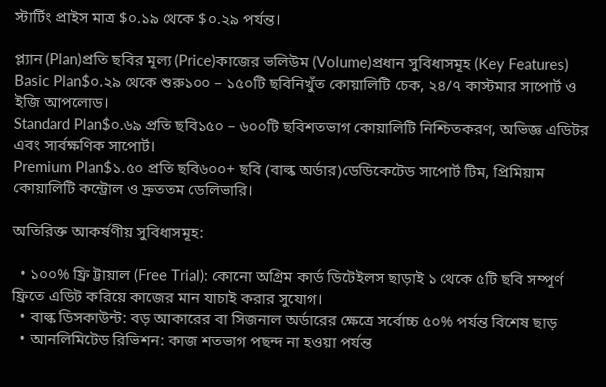স্টার্টিং প্রাইস মাত্র $০.১৯ থেকে $০.২৯ পর্যন্ত।

প্ল্যান (Plan)প্রতি ছবির মূল্য (Price)কাজের ভলিউম (Volume)প্রধান সুবিধাসমূহ (Key Features)
Basic Plan$০.২৯ থেকে শুরু১০০ – ১৫০টি ছবিনিখুঁত কোয়ালিটি চেক, ২৪/৭ কাস্টমার সাপোর্ট ও ইজি আপলোড।
Standard Plan$০.৬৯ প্রতি ছবি১৫০ – ৬০০টি ছবিশতভাগ কোয়ালিটি নিশ্চিতকরণ, অভিজ্ঞ এডিটর এবং সার্বক্ষণিক সাপোর্ট।
Premium Plan$১.৫০ প্রতি ছবি৬০০+ ছবি (বাল্ক অর্ডার)ডেডিকেটেড সাপোর্ট টিম, প্রিমিয়াম কোয়ালিটি কন্ট্রোল ও দ্রুততম ডেলিভারি।

অতিরিক্ত আকর্ষণীয় সুবিধাসমূহ:

  • ১০০% ফ্রি ট্রায়াল (Free Trial): কোনো অগ্রিম কার্ড ডিটেইলস ছাড়াই ১ থেকে ৫টি ছবি সম্পূর্ণ ফ্রিতে এডিট করিয়ে কাজের মান যাচাই করার সুযোগ।
  • বাল্ক ডিসকাউন্ট: বড় আকারের বা সিজনাল অর্ডারের ক্ষেত্রে সর্বোচ্চ ৫০% পর্যন্ত বিশেষ ছাড়
  • আনলিমিটেড রিভিশন: কাজ শতভাগ পছন্দ না হওয়া পর্যন্ত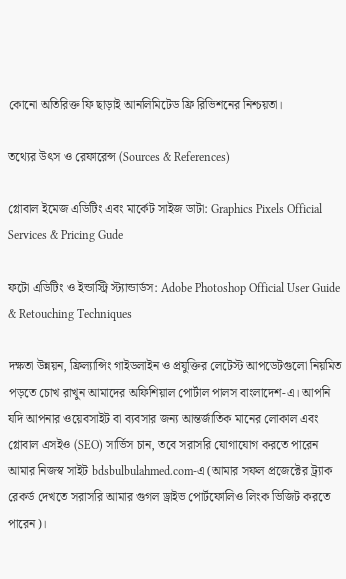কোনো অতিরিক্ত ফি ছাড়াই আনলিমিটেড ফ্রি রিভিশনের নিশ্চয়তা।

তথ্যের উৎস ও রেফারেন্স (Sources & References)

গ্লোবাল ইমেজ এডিটিং এবং মার্কেট সাইজ ডাটা: Graphics Pixels Official Services & Pricing Gude

ফটো এডিটিং ও ইন্ডাস্ট্রি স্ট্যান্ডার্ডস: Adobe Photoshop Official User Guide & Retouching Techniques

দক্ষতা উন্নয়ন, ফ্রিল্যান্সিং গাইডলাইন ও প্রযুক্তির লেটেস্ট আপডেটগুলো নিয়মিত পড়তে চোখ রাখুন আমাদের অফিশিয়াল পোর্টাল পালস বাংলাদেশ-এ। আপনি যদি আপনার ওয়েবসাইট বা ব্যবসার জন্য আন্তর্জাতিক মানের লোকাল এবং গ্লোবাল এসইও (SEO) সার্ভিস চান, তবে সরাসরি যোগাযোগ করতে পারেন আমার নিজস্ব সাইট bdsbulbulahmed.com-এ (আমার সফল প্রজেক্টের ট্র্যাক রেকর্ড দেখতে সরাসরি আমার গুগল ড্রাইভ পোর্টফোলিও লিংক ভিজিট করতে পারেন)।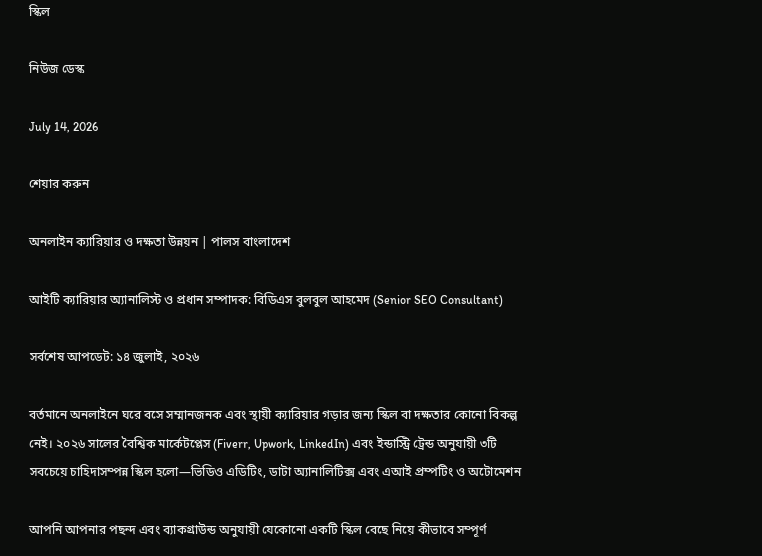স্কিল

নিউজ ডেস্ক

July 14, 2026

শেয়ার করুন

অনলাইন ক্যারিয়ার ও দক্ষতা উন্নয়ন | পালস বাংলাদেশ

আইটি ক্যারিয়ার অ্যানালিস্ট ও প্রধান সম্পাদক: বিডিএস বুলবুল আহমেদ (Senior SEO Consultant)

সর্বশেষ আপডেট: ১৪ জুলাই, ২০২৬

বর্তমানে অনলাইনে ঘরে বসে সম্মানজনক এবং স্থায়ী ক্যারিয়ার গড়ার জন্য স্কিল বা দক্ষতার কোনো বিকল্প নেই। ২০২৬ সালের বৈশ্বিক মার্কেটপ্লেস (Fiverr, Upwork, LinkedIn) এবং ইন্ডাস্ট্রি ট্রেন্ড অনুযায়ী ৩টি সবচেয়ে চাহিদাসম্পন্ন স্কিল হলো—ভিডিও এডিটিং, ডাটা অ্যানালিটিক্স এবং এআই প্রম্পটিং ও অটোমেশন

আপনি আপনার পছন্দ এবং ব্যাকগ্রাউন্ড অনুযায়ী যেকোনো একটি স্কিল বেছে নিয়ে কীভাবে সম্পূর্ণ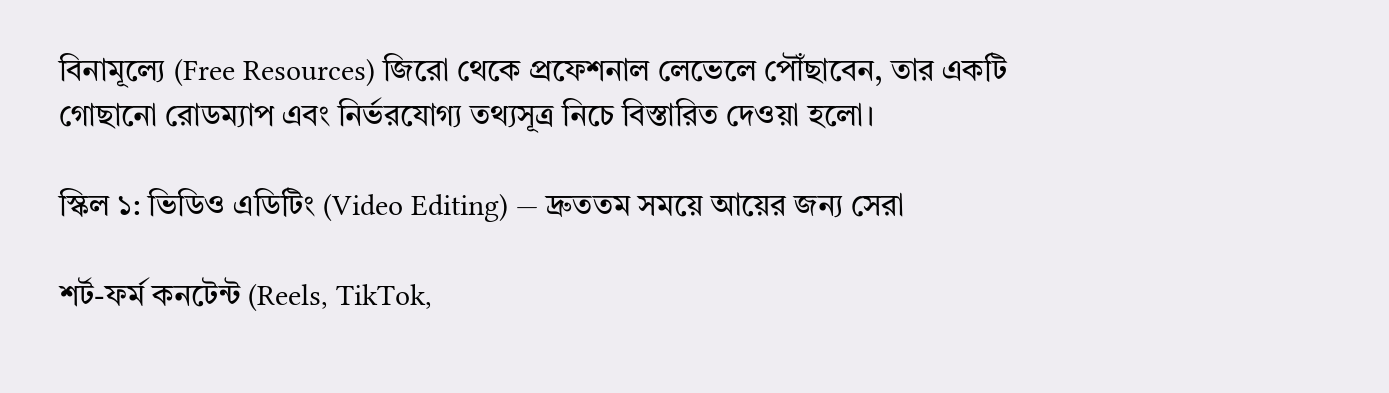বিনামূল্যে (Free Resources) জিরো থেকে প্রফেশনাল লেভেলে পৌঁছাবেন, তার একটি গোছানো রোডম্যাপ এবং নির্ভরযোগ্য তথ্যসূত্র নিচে বিস্তারিত দেওয়া হলো।

স্কিল ১: ভিডিও এডিটিং (Video Editing) — দ্রুততম সময়ে আয়ের জন্য সেরা

শর্ট-ফর্ম কনটেন্ট (Reels, TikTok,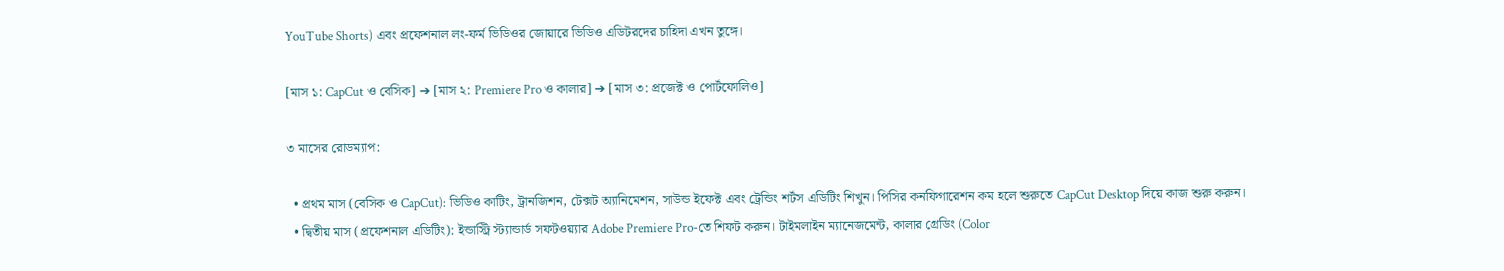YouTube Shorts) এবং প্রফেশনাল লং-ফর্ম ভিডিওর জোয়ারে ভিডিও এডিটরদের চাহিদা এখন তুঙ্গে।

[মাস ১: CapCut ও বেসিক] ➔ [মাস ২: Premiere Pro ও কালার] ➔ [মাস ৩: প্রজেক্ট ও পোর্টফোলিও]

৩ মাসের রোডম্যাপ:

  • প্রথম মাস (বেসিক ও CapCut): ভিডিও কাটিং, ট্রানজিশন, টেক্সট অ্যানিমেশন, সাউন্ড ইফেক্ট এবং ট্রেন্ডিং শর্টস এডিটিং শিখুন। পিসির কনফিগারেশন কম হলে শুরুতে CapCut Desktop দিয়ে কাজ শুরু করুন।
  • দ্বিতীয় মাস (প্রফেশনাল এডিটিং): ইন্ডাস্ট্রি স্ট্যান্ডার্ড সফটওয়্যার Adobe Premiere Pro-তে শিফট করুন। টাইমলাইন ম্যানেজমেন্ট, কালার গ্রেডিং (Color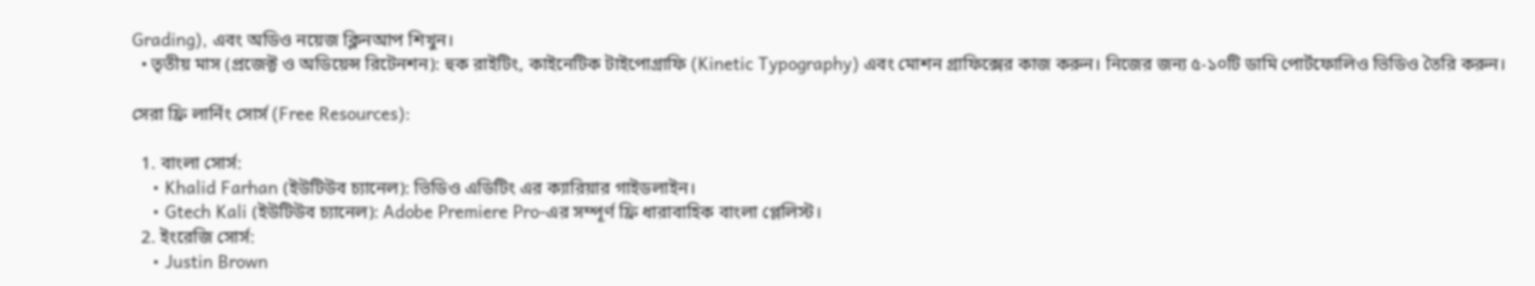Grading), এবং অডিও নয়েজ ক্লিনআপ শিখুন।
  • তৃতীয় মাস (প্রজেক্ট ও অডিয়েন্স রিটেনশন): হুক রাইটিং, কাইনেটিক টাইপোগ্রাফি (Kinetic Typography) এবং মোশন গ্রাফিক্সের কাজ করুন। নিজের জন্য ৫-১০টি ডামি পোর্টফোলিও ভিডিও তৈরি করুন।

সেরা ফ্রি লার্নিং সোর্স (Free Resources):

  1. বাংলা সোর্স:
    • Khalid Farhan (ইউটিউব চ্যানেল): ভিডিও এডিটিং এর ক্যারিয়ার গাইডলাইন।
    • Gtech Kali (ইউটিউব চ্যানেল): Adobe Premiere Pro-এর সম্পূর্ণ ফ্রি ধারাবাহিক বাংলা প্লেলিস্ট।
  2. ইংরেজি সোর্স:
    • Justin Brown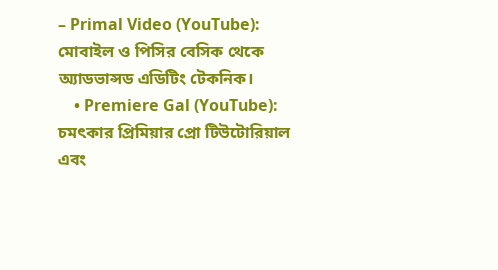– Primal Video (YouTube): মোবাইল ও পিসির বেসিক থেকে অ্যাডভান্সড এডিটিং টেকনিক।
    • Premiere Gal (YouTube): চমৎকার প্রিমিয়ার প্রো টিউটোরিয়াল এবং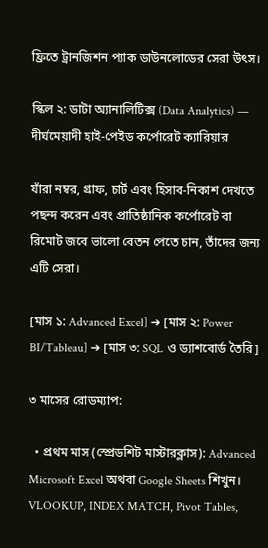ফ্রিতে ট্রানজিশন প্যাক ডাউনলোডের সেরা উৎস।

স্কিল ২: ডাটা অ্যানালিটিক্স (Data Analytics) — দীর্ঘমেয়াদী হাই-পেইড কর্পোরেট ক্যারিয়ার

যাঁরা নম্বর, গ্রাফ, চার্ট এবং হিসাব-নিকাশ দেখতে পছন্দ করেন এবং প্রাতিষ্ঠানিক কর্পোরেট বা রিমোট জবে ভালো বেতন পেতে চান, তাঁদের জন্য এটি সেরা।

[মাস ১: Advanced Excel] ➔ [মাস ২: Power BI/Tableau] ➔ [মাস ৩: SQL ও ড্যাশবোর্ড তৈরি]

৩ মাসের রোডম্যাপ:

  • প্রথম মাস (স্প্রেডশিট মাস্টারক্লাস): Advanced Microsoft Excel অথবা Google Sheets শিখুন। VLOOKUP, INDEX MATCH, Pivot Tables,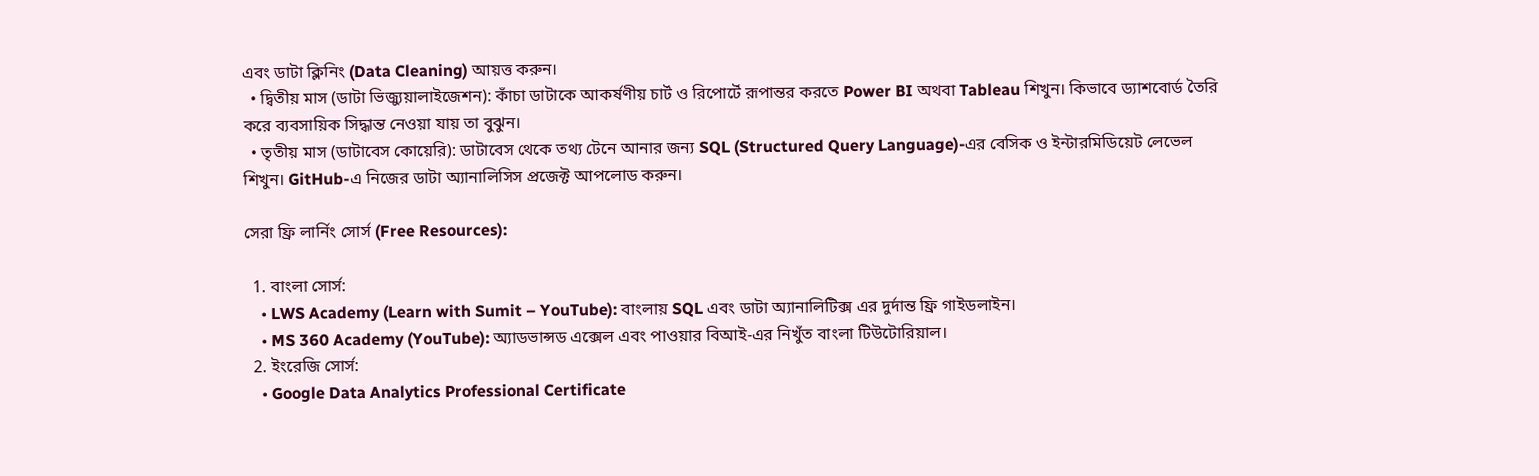এবং ডাটা ক্লিনিং (Data Cleaning) আয়ত্ত করুন।
  • দ্বিতীয় মাস (ডাটা ভিজ্যুয়ালাইজেশন): কাঁচা ডাটাকে আকর্ষণীয় চার্ট ও রিপোর্টে রূপান্তর করতে Power BI অথবা Tableau শিখুন। কিভাবে ড্যাশবোর্ড তৈরি করে ব্যবসায়িক সিদ্ধান্ত নেওয়া যায় তা বুঝুন।
  • তৃতীয় মাস (ডাটাবেস কোয়েরি): ডাটাবেস থেকে তথ্য টেনে আনার জন্য SQL (Structured Query Language)-এর বেসিক ও ইন্টারমিডিয়েট লেভেল শিখুন। GitHub-এ নিজের ডাটা অ্যানালিসিস প্রজেক্ট আপলোড করুন।

সেরা ফ্রি লার্নিং সোর্স (Free Resources):

  1. বাংলা সোর্স:
    • LWS Academy (Learn with Sumit – YouTube): বাংলায় SQL এবং ডাটা অ্যানালিটিক্স এর দুর্দান্ত ফ্রি গাইডলাইন।
    • MS 360 Academy (YouTube): অ্যাডভান্সড এক্সেল এবং পাওয়ার বিআই-এর নিখুঁত বাংলা টিউটোরিয়াল।
  2. ইংরেজি সোর্স:
    • Google Data Analytics Professional Certificate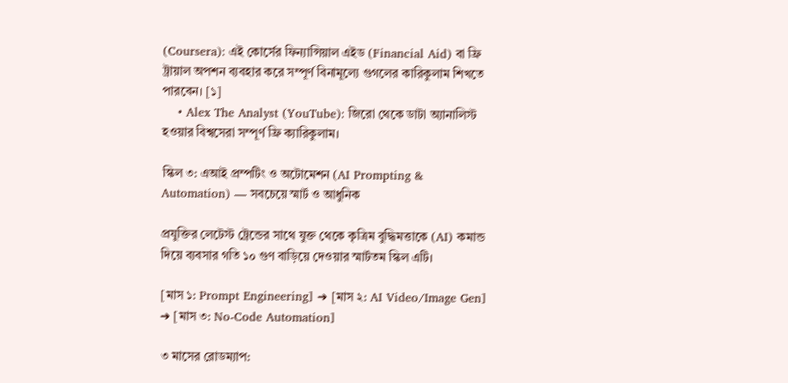(Coursera): এই কোর্সের ফিন্যান্সিয়াল এইড (Financial Aid) বা ফ্রি ট্রায়াল অপশন ব্যবহার করে সম্পূর্ণ বিনামূল্যে গুগলের কারিকুলাম শিখতে পারবেন। [১]
    • Alex The Analyst (YouTube): জিরো থেকে ডাটা অ্যানালিস্ট হওয়ার বিশ্বসেরা সম্পূর্ণ ফ্রি ক্যারিকুলাম।

স্কিল ৩: এআই প্রম্পটিং ও অটোমেশন (AI Prompting & Automation) — সবচেয়ে স্মার্ট ও আধুনিক

প্রযুক্তির লেটেস্ট ট্রেন্ডের সাথে যুক্ত থেকে কৃত্রিম বুদ্ধিমত্তাকে (AI) কমান্ড দিয়ে ব্যবসার গতি ১০ গুণ বাড়িয়ে দেওয়ার স্মার্টতম স্কিল এটি।

[মাস ১: Prompt Engineering] ➔ [মাস ২: AI Video/Image Gen] ➔ [মাস ৩: No-Code Automation]

৩ মাসের রোডম্যাপ: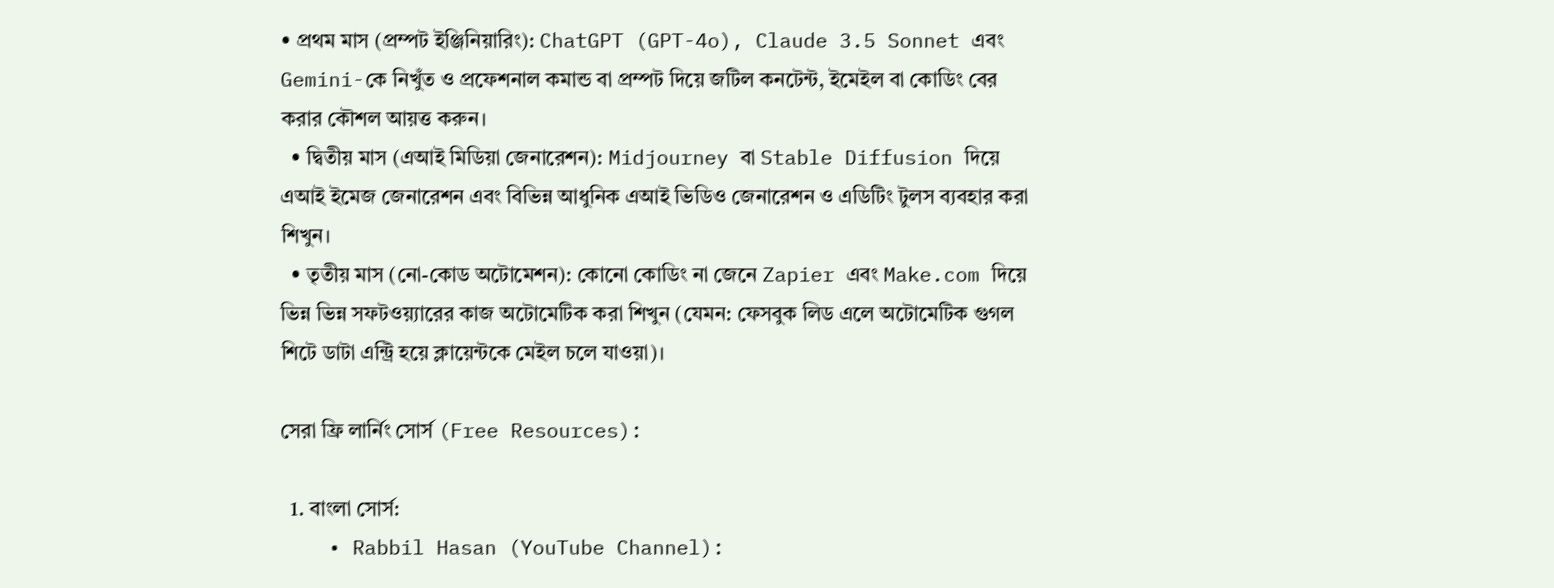• প্রথম মাস (প্রম্পট ইঞ্জিনিয়ারিং): ChatGPT (GPT-4o), Claude 3.5 Sonnet এবং Gemini-কে নিখুঁত ও প্রফেশনাল কমান্ড বা প্রম্পট দিয়ে জটিল কনটেন্ট, ইমেইল বা কোডিং বের করার কৌশল আয়ত্ত করুন।
  • দ্বিতীয় মাস (এআই মিডিয়া জেনারেশন): Midjourney বা Stable Diffusion দিয়ে এআই ইমেজ জেনারেশন এবং বিভিন্ন আধুনিক এআই ভিডিও জেনারেশন ও এডিটিং টুলস ব্যবহার করা শিখুন।
  • তৃতীয় মাস (নো-কোড অটোমেশন): কোনো কোডিং না জেনে Zapier এবং Make.com দিয়ে ভিন্ন ভিন্ন সফটওয়্যারের কাজ অটোমেটিক করা শিখুন (যেমন: ফেসবুক লিড এলে অটোমেটিক গুগল শিটে ডাটা এন্ট্রি হয়ে ক্লায়েন্টকে মেইল চলে যাওয়া)।

সেরা ফ্রি লার্নিং সোর্স (Free Resources):

  1. বাংলা সোর্স:
    • Rabbil Hasan (YouTube Channel):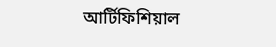আর্টিফিশিয়াল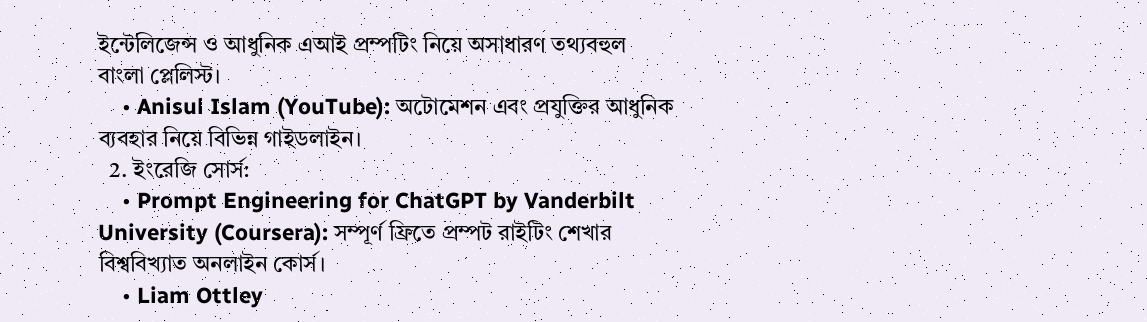ইন্টেলিজেন্স ও আধুনিক এআই প্রম্পটিং নিয়ে অসাধারণ তথ্যবহুল বাংলা প্লেলিস্ট।
    • Anisul Islam (YouTube): অটোমেশন এবং প্রযুক্তির আধুনিক ব্যবহার নিয়ে বিভিন্ন গাইডলাইন।
  2. ইংরেজি সোর্স:
    • Prompt Engineering for ChatGPT by Vanderbilt University (Coursera): সম্পূর্ণ ফ্রিতে প্রম্পট রাইটিং শেখার বিশ্ববিখ্যাত অনলাইন কোর্স।
    • Liam Ottley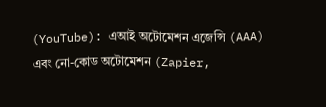(YouTube): এআই অটোমেশন এজেন্সি (AAA) এবং নো-কোড অটোমেশন (Zapier,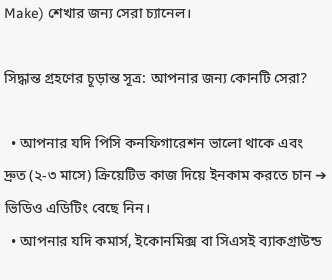Make) শেখার জন্য সেরা চ্যানেল।

সিদ্ধান্ত গ্রহণের চূড়ান্ত সূত্র: আপনার জন্য কোনটি সেরা?

  • আপনার যদি পিসি কনফিগারেশন ভালো থাকে এবং দ্রুত (২-৩ মাসে) ক্রিয়েটিভ কাজ দিয়ে ইনকাম করতে চান ➔ ভিডিও এডিটিং বেছে নিন।
  • আপনার যদি কমার্স, ইকোনমিক্স বা সিএসই ব্যাকগ্রাউন্ড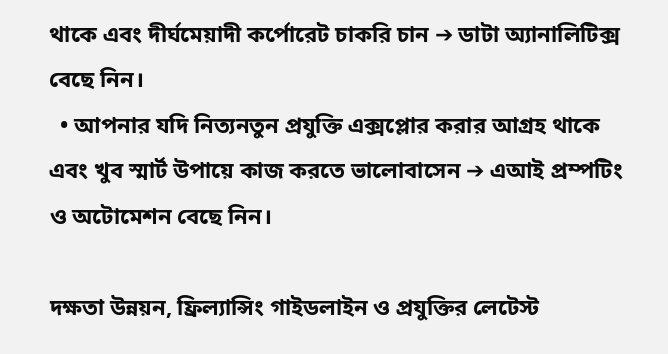থাকে এবং দীর্ঘমেয়াদী কর্পোরেট চাকরি চান ➔ ডাটা অ্যানালিটিক্স বেছে নিন।
  • আপনার যদি নিত্যনতুন প্রযুক্তি এক্সপ্লোর করার আগ্রহ থাকে এবং খুব স্মার্ট উপায়ে কাজ করতে ভালোবাসেন ➔ এআই প্রম্পটিং ও অটোমেশন বেছে নিন।

দক্ষতা উন্নয়ন, ফ্রিল্যান্সিং গাইডলাইন ও প্রযুক্তির লেটেস্ট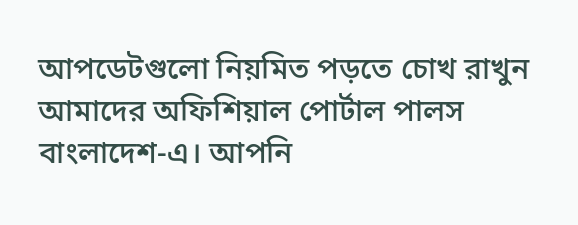আপডেটগুলো নিয়মিত পড়তে চোখ রাখুন আমাদের অফিশিয়াল পোর্টাল পালস বাংলাদেশ-এ। আপনি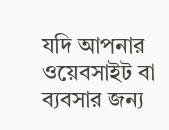যদি আপনার ওয়েবসাইট বা ব্যবসার জন্য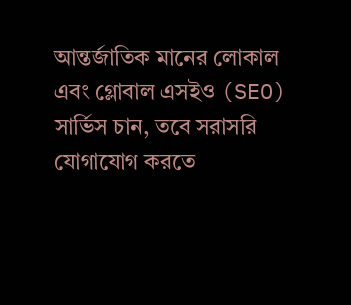আন্তর্জাতিক মানের লোকাল এবং গ্লোবাল এসইও (SEO) সার্ভিস চান, তবে সরাসরি যোগাযোগ করতে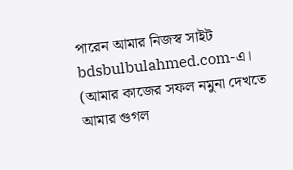পারেন আমার নিজস্ব সাইট bdsbulbulahmed.com-এ। (আমার কাজের সফল নমুনা দেখতে আমার গুগল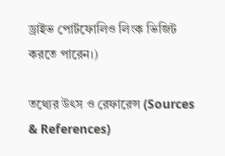ড্রাইভ পোর্টফোলিও লিংক ভিজিট করতে পারেন।)

তথ্যের উৎস ও রেফারেন্স (Sources & References)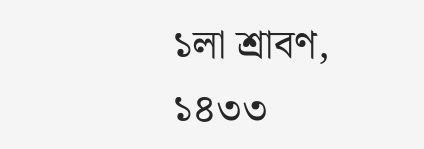১লা শ্রাবণ, ১৪৩৩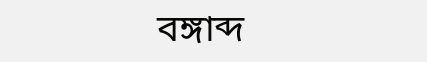বঙ্গাব্দ